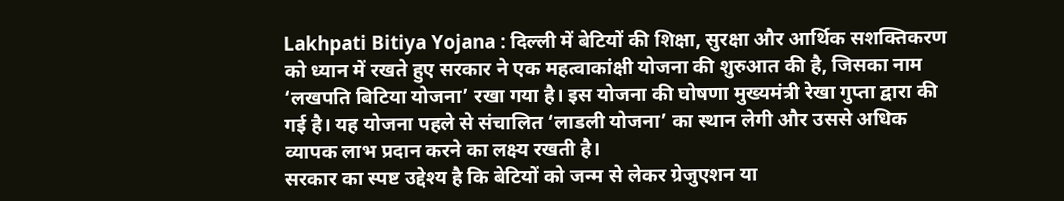Lakhpati Bitiya Yojana : दिल्ली में बेटियों की शिक्षा, सुरक्षा और आर्थिक सशक्तिकरण को ध्यान में रखते हुए सरकार ने एक महत्वाकांक्षी योजना की शुरुआत की है, जिसका नाम ‘लखपति बिटिया योजना’ रखा गया है। इस योजना की घोषणा मुख्यमंत्री रेखा गुप्ता द्वारा की गई है। यह योजना पहले से संचालित ‘लाडली योजना’ का स्थान लेगी और उससे अधिक व्यापक लाभ प्रदान करने का लक्ष्य रखती है।
सरकार का स्पष्ट उद्देश्य है कि बेटियों को जन्म से लेकर ग्रेजुएशन या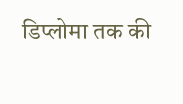डिप्लोमा तक की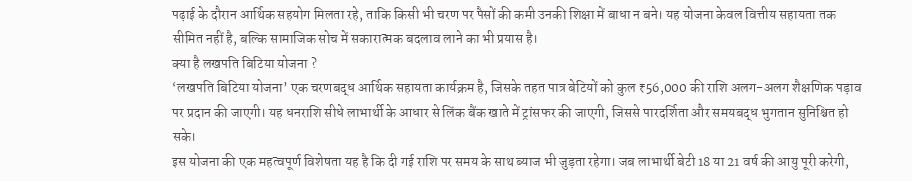पढ़ाई के दौरान आर्थिक सहयोग मिलता रहे, ताकि किसी भी चरण पर पैसों की कमी उनकी शिक्षा में बाधा न बने। यह योजना केवल वित्तीय सहायता तक सीमित नहीं है, बल्कि सामाजिक सोच में सकारात्मक बदलाव लाने का भी प्रयास है।
क्या है लखपति बिटिया योजना ?
‘लखपति बिटिया योजना’ एक चरणबद्ध आर्थिक सहायता कार्यक्रम है, जिसके तहत पात्र बेटियों को कुल ₹56,000 की राशि अलग-अलग शैक्षणिक पड़ाव पर प्रदान की जाएगी। यह धनराशि सीधे लाभार्थी के आधार से लिंक बैंक खाते में ट्रांसफर की जाएगी, जिससे पारदर्शिता और समयबद्ध भुगतान सुनिश्चित हो सके।
इस योजना की एक महत्वपूर्ण विशेषता यह है कि दी गई राशि पर समय के साथ ब्याज भी जुड़ता रहेगा। जब लाभार्थी बेटी 18 या 21 वर्ष की आयु पूरी करेगी,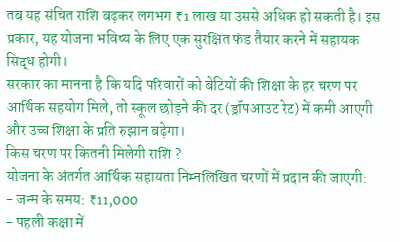तब यह संचित राशि बढ़कर लगभग ₹1 लाख या उससे अधिक हो सकती है। इस प्रकार, यह योजना भविष्य के लिए एक सुरक्षित फंड तैयार करने में सहायक सिद्ध होगी।
सरकार का मानना है कि यदि परिवारों को बेटियों की शिक्षा के हर चरण पर आर्थिक सहयोग मिले, तो स्कूल छोड़ने की दर (ड्रॉपआउट रेट) में कमी आएगी और उच्च शिक्षा के प्रति रुझान बढ़ेगा।
किस चरण पर कितनी मिलेगी राशि ?
योजना के अंतर्गत आर्थिक सहायता निम्नलिखित चरणों में प्रदान की जाएगी:
- जन्म के समय: ₹11,000
- पहली कक्षा में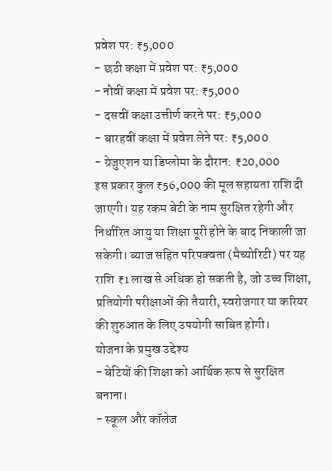प्रवेश पर: ₹5,000
- छठी कक्षा में प्रवेश पर: ₹5,000
- नौवीं कक्षा में प्रवेश पर: ₹5,000
- दसवीं कक्षा उत्तीर्ण करने पर: ₹5,000
- बारहवीं कक्षा में प्रवेश लेने पर: ₹5,000
- ग्रेजुएशन या डिप्लोमा के दौरान: ₹20,000
इस प्रकार कुल ₹56,000 की मूल सहायता राशि दी जाएगी। यह रकम बेटी के नाम सुरक्षित रहेगी और निर्धारित आयु या शिक्षा पूरी होने के बाद निकाली जा सकेगी। ब्याज सहित परिपक्वता (मैच्योरिटी) पर यह राशि ₹1 लाख से अधिक हो सकती है, जो उच्च शिक्षा, प्रतियोगी परीक्षाओं की तैयारी, स्वरोजगार या करियर की शुरुआत के लिए उपयोगी साबित होगी।
योजना के प्रमुख उद्देश्य
- बेटियों की शिक्षा को आर्थिक रूप से सुरक्षित बनाना।
- स्कूल और कॉलेज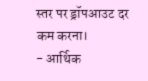स्तर पर ड्रॉपआउट दर कम करना।
- आर्थिक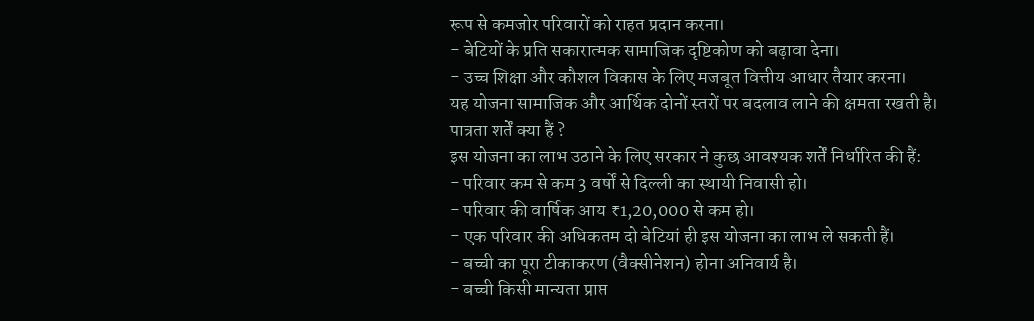रूप से कमजोर परिवारों को राहत प्रदान करना।
- बेटियों के प्रति सकारात्मक सामाजिक दृष्टिकोण को बढ़ावा देना।
- उच्च शिक्षा और कौशल विकास के लिए मजबूत वित्तीय आधार तैयार करना।
यह योजना सामाजिक और आर्थिक दोनों स्तरों पर बदलाव लाने की क्षमता रखती है।
पात्रता शर्तें क्या हैं ?
इस योजना का लाभ उठाने के लिए सरकार ने कुछ आवश्यक शर्तें निर्धारित की हैं:
- परिवार कम से कम 3 वर्षों से दिल्ली का स्थायी निवासी हो।
- परिवार की वार्षिक आय ₹1,20,000 से कम हो।
- एक परिवार की अधिकतम दो बेटियां ही इस योजना का लाभ ले सकती हैं।
- बच्ची का पूरा टीकाकरण (वैक्सीनेशन) होना अनिवार्य है।
- बच्ची किसी मान्यता प्राप्त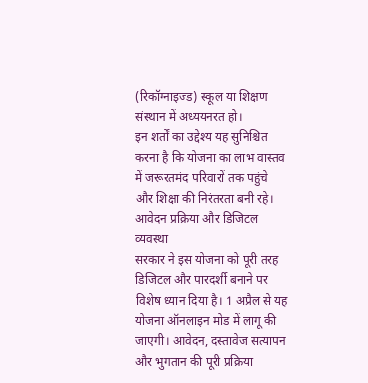(रिकॉग्नाइज्ड) स्कूल या शिक्षण संस्थान में अध्ययनरत हो।
इन शर्तों का उद्देश्य यह सुनिश्चित करना है कि योजना का लाभ वास्तव में जरूरतमंद परिवारों तक पहुंचे और शिक्षा की निरंतरता बनी रहे।
आवेदन प्रक्रिया और डिजिटल व्यवस्था
सरकार ने इस योजना को पूरी तरह डिजिटल और पारदर्शी बनाने पर विशेष ध्यान दिया है। 1 अप्रैल से यह योजना ऑनलाइन मोड में लागू की जाएगी। आवेदन, दस्तावेज सत्यापन और भुगतान की पूरी प्रक्रिया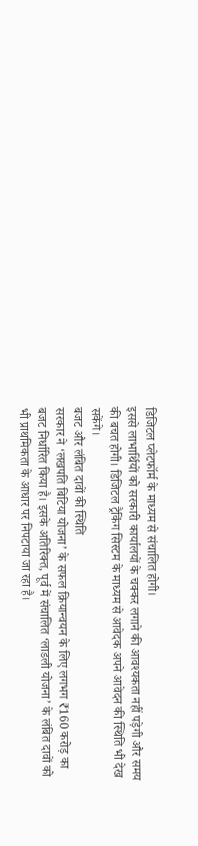डिजिटल प्लेटफॉर्म के माध्यम से संचालित होगी।
इससे लाभार्थियों को सरकारी कार्यालयों के चक्कर लगाने की आवश्यकता नहीं पड़ेगी और समय की बचत होगी। डिजिटल ट्रैकिंग सिस्टम के माध्यम से आवेदक अपने आवेदन की स्थिति भी देख सकेंगे।
बजट और लंबित दावों की स्थिति
सरकार ने ‘लखपति बिटिया योजना’ के सफल क्रियान्वयन के लिए लगभग ₹160 करोड़ का बजट निर्धारित किया है। इसके अतिरिक्त, पूर्व में संचालित ‘लाडली योजना’ के लंबित दावों को भी प्राथमिकता के आधार पर निपटाया जा रहा है।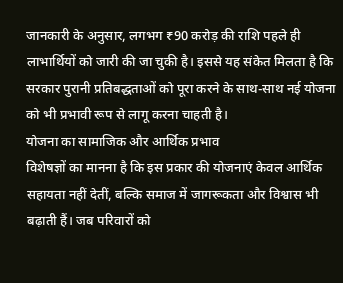जानकारी के अनुसार, लगभग ₹90 करोड़ की राशि पहले ही लाभार्थियों को जारी की जा चुकी है। इससे यह संकेत मिलता है कि सरकार पुरानी प्रतिबद्धताओं को पूरा करने के साथ-साथ नई योजना को भी प्रभावी रूप से लागू करना चाहती है।
योजना का सामाजिक और आर्थिक प्रभाव
विशेषज्ञों का मानना है कि इस प्रकार की योजनाएं केवल आर्थिक सहायता नहीं देतीं, बल्कि समाज में जागरूकता और विश्वास भी बढ़ाती हैं। जब परिवारों को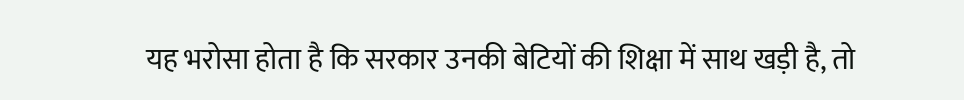यह भरोसा होता है कि सरकार उनकी बेटियों की शिक्षा में साथ खड़ी है, तो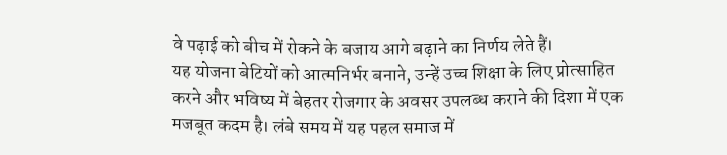वे पढ़ाई को बीच में रोकने के बजाय आगे बढ़ाने का निर्णय लेते हैं।
यह योजना बेटियों को आत्मनिर्भर बनाने, उन्हें उच्च शिक्षा के लिए प्रोत्साहित करने और भविष्य में बेहतर रोजगार के अवसर उपलब्ध कराने की दिशा में एक मजबूत कदम है। लंबे समय में यह पहल समाज में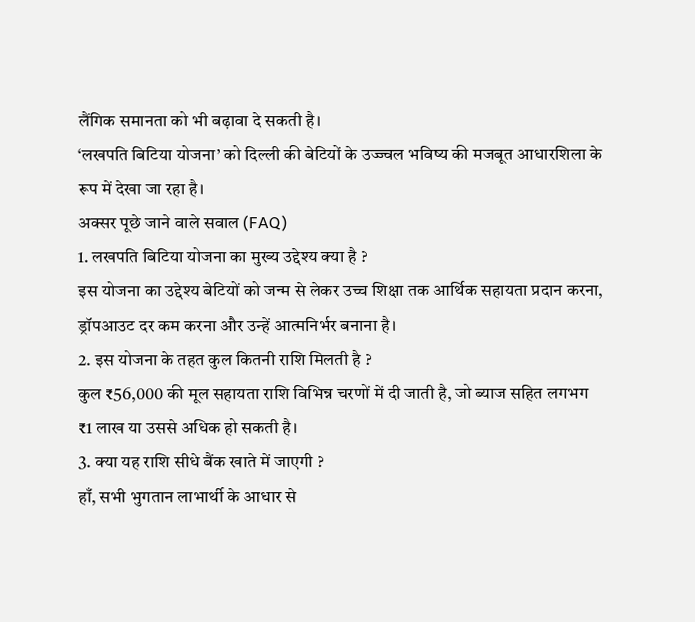लैंगिक समानता को भी बढ़ावा दे सकती है।
‘लखपति बिटिया योजना’ को दिल्ली की बेटियों के उज्ज्वल भविष्य की मजबूत आधारशिला के रूप में देखा जा रहा है।
अक्सर पूछे जाने वाले सवाल (FAQ)
1. लखपति बिटिया योजना का मुख्य उद्देश्य क्या है ?
इस योजना का उद्देश्य बेटियों को जन्म से लेकर उच्च शिक्षा तक आर्थिक सहायता प्रदान करना, ड्रॉपआउट दर कम करना और उन्हें आत्मनिर्भर बनाना है।
2. इस योजना के तहत कुल कितनी राशि मिलती है ?
कुल ₹56,000 की मूल सहायता राशि विभिन्न चरणों में दी जाती है, जो ब्याज सहित लगभग ₹1 लाख या उससे अधिक हो सकती है।
3. क्या यह राशि सीधे बैंक खाते में जाएगी ?
हाँ, सभी भुगतान लाभार्थी के आधार से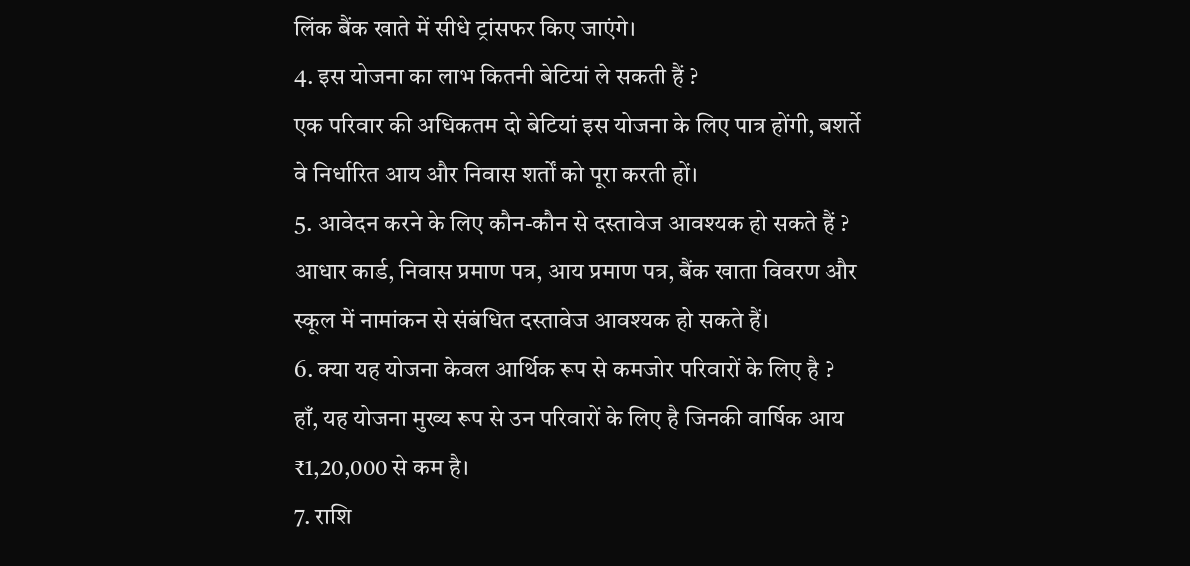लिंक बैंक खाते में सीधे ट्रांसफर किए जाएंगे।
4. इस योजना का लाभ कितनी बेटियां ले सकती हैं ?
एक परिवार की अधिकतम दो बेटियां इस योजना के लिए पात्र होंगी, बशर्ते वे निर्धारित आय और निवास शर्तों को पूरा करती हों।
5. आवेदन करने के लिए कौन-कौन से दस्तावेज आवश्यक हो सकते हैं ?
आधार कार्ड, निवास प्रमाण पत्र, आय प्रमाण पत्र, बैंक खाता विवरण और स्कूल में नामांकन से संबंधित दस्तावेज आवश्यक हो सकते हैं।
6. क्या यह योजना केवल आर्थिक रूप से कमजोर परिवारों के लिए है ?
हाँ, यह योजना मुख्य रूप से उन परिवारों के लिए है जिनकी वार्षिक आय ₹1,20,000 से कम है।
7. राशि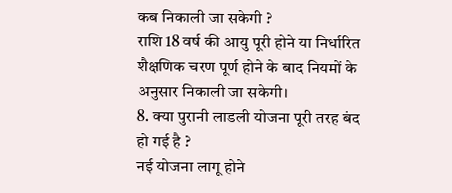कब निकाली जा सकेगी ?
राशि 18 वर्ष की आयु पूरी होने या निर्धारित शैक्षणिक चरण पूर्ण होने के बाद नियमों के अनुसार निकाली जा सकेगी।
8. क्या पुरानी लाडली योजना पूरी तरह बंद हो गई है ?
नई योजना लागू होने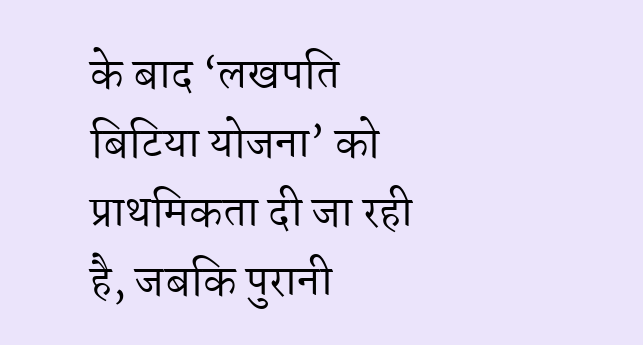के बाद ‘लखपति बिटिया योजना’ को प्राथमिकता दी जा रही है, जबकि पुरानी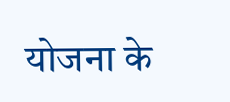योजना के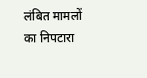लंबित मामलों का निपटारा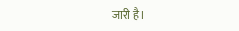जारी है।